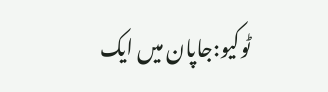ٹوکیو:جاپان میں ایک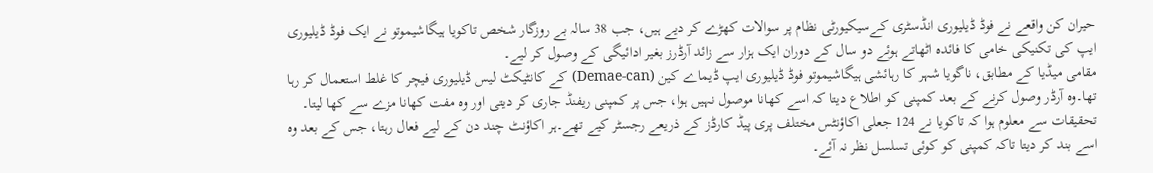حیران کن واقعے نے فوڈ ڈیلیوری انڈسٹری کےسیکیورٹی نظام پر سوالات کھڑے کر دیے ہیں، جب 38 سالہ بے روزگار شخص تاکویا ہیگاشیموتو نے ایک فوڈ ڈیلیوری ایپ کی تکنیکی خامی کا فائدہ اٹھاتے ہوئے دو سال کے دوران ایک ہزار سے زائد آرڈرز بغیر ادائیگی کے وصول کر لیے۔
مقامی میڈیا کے مطابق، ناگویا شہر کا رہائشی ہیگاشیموتو فوڈ ڈیلیوری ایپ ڈیماے کین (Demae-can) کے کانٹیکٹ لیس ڈیلیوری فیچر کا غلط استعمال کر رہا تھا۔وہ آرڈر وصول کرنے کے بعد کمپنی کو اطلاع دیتا کہ اسے کھانا موصول نہیں ہوا، جس پر کمپنی ریفنڈ جاری کر دیتی اور وہ مفت کھانا مزے سے کھا لیتا۔
تحقیقات سے معلوم ہوا کہ تاکویا نے 124 جعلی اکاؤنٹس مختلف پری پیڈ کارڈز کے ذریعے رجسٹر کیے تھے۔ہر اکاؤنٹ چند دن کے لیے فعال رہتا، جس کے بعد وہ اسے بند کر دیتا تاکہ کمپنی کو کوئی تسلسل نظر نہ آئے۔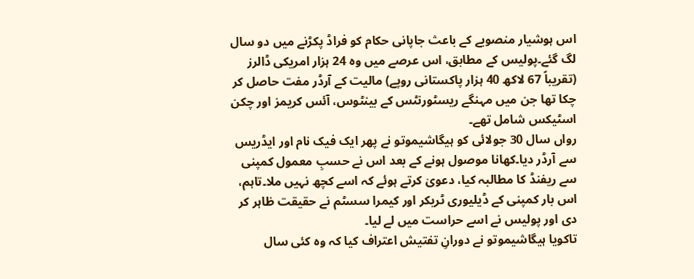اس ہوشیار منصوبے کے باعث جاپانی حکام کو فراڈ پکڑنے میں دو سال لگ گئے۔پولیس کے مطابق، اس عرصے میں وہ 24 ہزار امریکی ڈالرز (تقریباً 67 لاکھ 40 ہزار پاکستانی روپے) مالیت کے آرڈر مفت حاصل کر چکا تھا جن میں مہنگے ریسٹورنٹس کے بینٹوس، آئس کریمز اور چکن اسٹیکس شامل تھے۔
رواں سال 30 جولائی کو ہیگاشیموتو نے پھر ایک فیک نام اور ایڈریس سے آرڈر دیا۔کھانا موصول ہونے کے بعد اس نے حسبِ معمول کمپنی سے ریفنڈ کا مطالبہ کیا، دعویٰ کرتے ہوئے کہ اسے کچھ نہیں ملا۔تاہم، اس بار کمپنی کے ڈیلیوری ٹریکر اور کیمرا سسٹم نے حقیقت ظاہر کر دی اور پولیس نے اسے حراست میں لے لیا۔
تاکویا ہیگاشیموتو نے دورانِ تفتیش اعتراف کیا کہ وہ کئی سال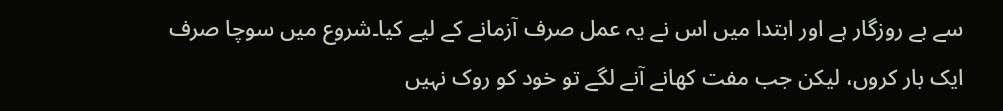سے بے روزگار ہے اور ابتدا میں اس نے یہ عمل صرف آزمانے کے لیے کیا۔شروع میں سوچا صرف ایک بار کروں، لیکن جب مفت کھانے آنے لگے تو خود کو روک نہیں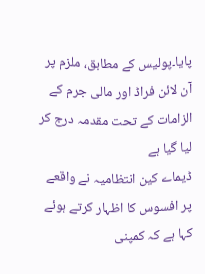پایا۔پولیس کے مطابق، ملزم پر آن لائن فراڈ اور مالی جرم کے الزامات کے تحت مقدمہ درج کر لیا گیا ہے
ڈیماے کین انتظامیہ نے واقعے پر افسوس کا اظہار کرتے ہوئے کہا ہے کہ کمپنی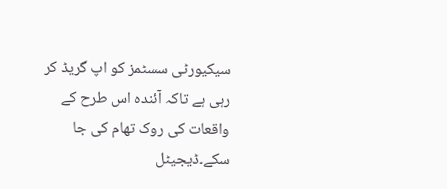سیکیورٹی سسٹمز کو اپ گریڈ کر رہی ہے تاکہ آئندہ اس طرح کے واقعات کی روک تھام کی جا سکے۔ڈیجیٹل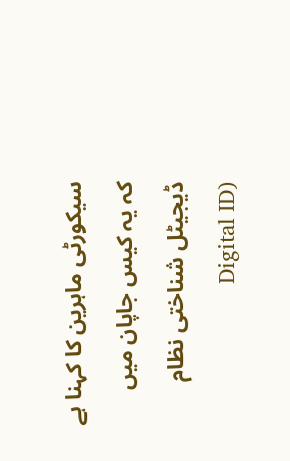سیکورٹی ماہرین کا کہنا ہے کہ یہ کیس جاپان میں ڈیجیٹل شناختی نظام (Digital ID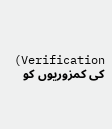Verification) کی کمزوریوں کو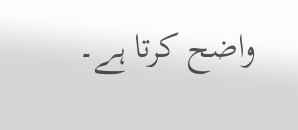واضح کرتا ہے۔